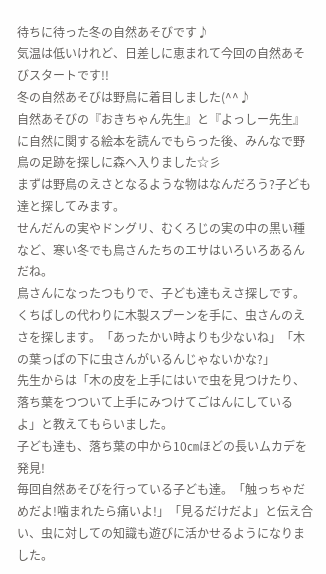待ちに待った冬の自然あそびです♪
気温は低いけれど、日差しに恵まれて今回の自然あそびスタートです!!
冬の自然あそびは野鳥に着目しました(^^♪
自然あそびの『おきちゃん先生』と『よっしー先生』に自然に関する絵本を読んでもらった後、みんなで野鳥の足跡を探しに森へ入りました☆彡
まずは野鳥のえさとなるような物はなんだろう?子ども達と探してみます。
せんだんの実やドングリ、むくろじの実の中の黒い種など、寒い冬でも鳥さんたちのエサはいろいろあるんだね。
鳥さんになったつもりで、子ども達もえさ探しです。
くちばしの代わりに木製スプーンを手に、虫さんのえさを探します。「あったかい時よりも少ないね」「木の葉っぱの下に虫さんがいるんじゃないかな?」
先生からは「木の皮を上手にはいで虫を見つけたり、落ち葉をつついて上手にみつけてごはんにしているよ」と教えてもらいました。
子ども達も、落ち葉の中から10㎝ほどの長いムカデを発見!
毎回自然あそびを行っている子ども達。「触っちゃだめだよ!噛まれたら痛いよ!」「見るだけだよ」と伝え合い、虫に対しての知識も遊びに活かせるようになりました。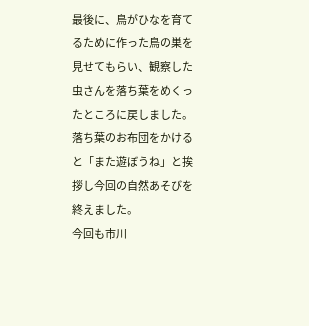最後に、鳥がひなを育てるために作った鳥の巣を見せてもらい、観察した虫さんを落ち葉をめくったところに戻しました。落ち葉のお布団をかけると「また遊ぼうね」と挨拶し今回の自然あそびを終えました。
今回も市川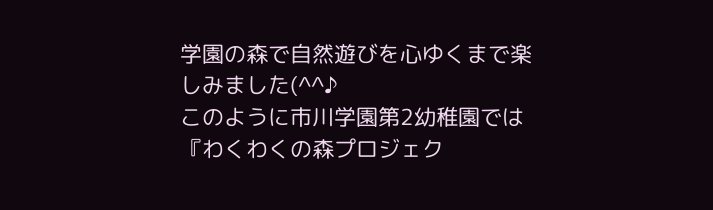学園の森で自然遊びを心ゆくまで楽しみました(^^♪
このように市川学園第2幼稚園では『わくわくの森プロジェク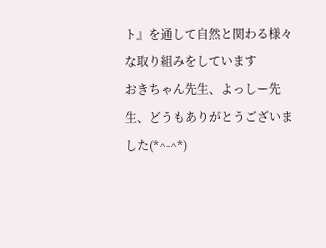ト』を通して自然と関わる様々な取り組みをしています
おきちゃん先生、よっしー先生、どうもありがとうございました(*^-^*)